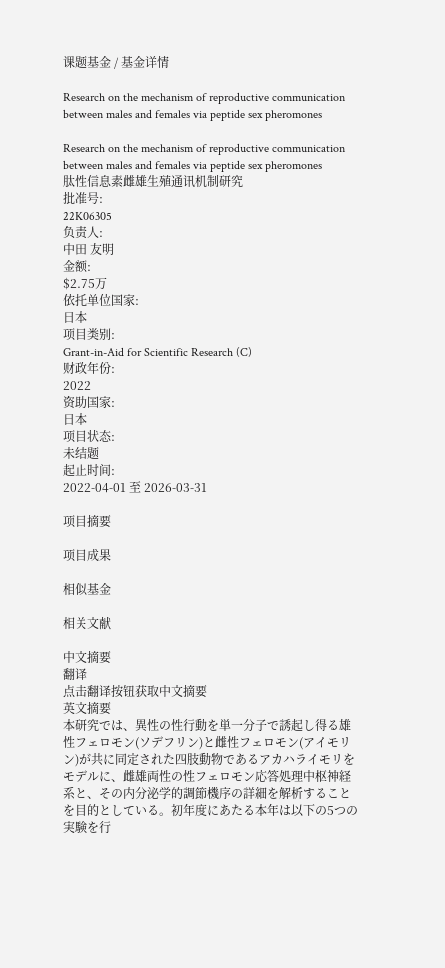课题基金 / 基金详情

Research on the mechanism of reproductive communication between males and females via peptide sex pheromones

Research on the mechanism of reproductive communication between males and females via peptide sex pheromones
肽性信息素雌雄生殖通讯机制研究
批准号:
22K06305
负责人:
中田 友明
金额:
$2.75万
依托单位国家:
日本
项目类别:
Grant-in-Aid for Scientific Research (C)
财政年份:
2022
资助国家:
日本
项目状态:
未结题
起止时间:
2022-04-01 至 2026-03-31

项目摘要

项目成果

相似基金

相关文献

中文摘要
翻译
点击翻译按钮获取中文摘要
英文摘要
本研究では、異性の性行動を単一分子で誘起し得る雄性フェロモン(ソデフリン)と雌性フェロモン(アイモリン)が共に同定された四肢動物であるアカハライモリをモデルに、雌雄両性の性フェロモン応答処理中枢神経系と、その内分泌学的調節機序の詳細を解析することを目的としている。初年度にあたる本年は以下の5つの実験を行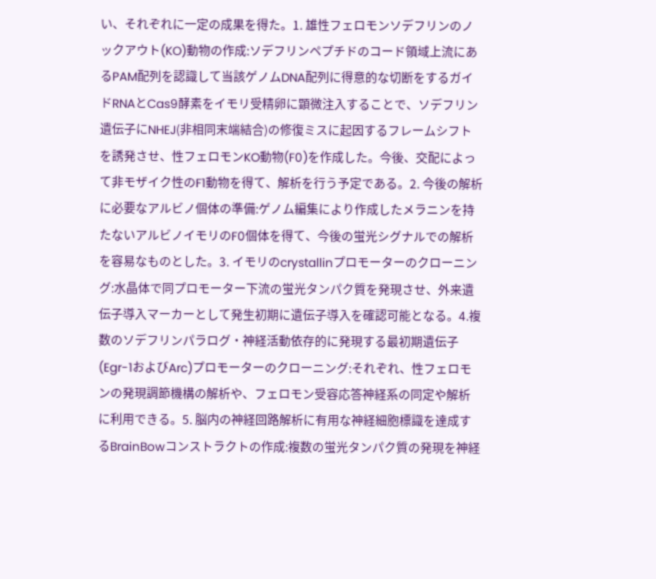い、それぞれに一定の成果を得た。1. 雄性フェロモンソデフリンのノックアウト(KO)動物の作成:ソデフリンペプチドのコード領域上流にあるPAM配列を認識して当該ゲノムDNA配列に得意的な切断をするガイドRNAとCas9酵素をイモリ受精卵に顕微注入することで、ソデフリン遺伝子にNHEJ(非相同末端結合)の修復ミスに起因するフレームシフトを誘発させ、性フェロモンKO動物(F0)を作成した。今後、交配によって非モザイク性のF1動物を得て、解析を行う予定である。2. 今後の解析に必要なアルビノ個体の準備:ゲノム編集により作成したメラニンを持たないアルビノイモリのF0個体を得て、今後の蛍光シグナルでの解析を容易なものとした。3. イモリのcrystallinプロモーターのクローニング:水晶体で同プロモーター下流の蛍光タンパク質を発現させ、外来遺伝子導入マーカーとして発生初期に遺伝子導入を確認可能となる。4.複数のソデフリンパラログ・神経活動依存的に発現する最初期遺伝子(Egr-1およびArc)プロモーターのクローニング:それぞれ、性フェロモンの発現調節機構の解析や、フェロモン受容応答神経系の同定や解析に利用できる。5. 脳内の神経回路解析に有用な神経細胞標識を達成するBrainBowコンストラクトの作成:複数の蛍光タンパク質の発現を神経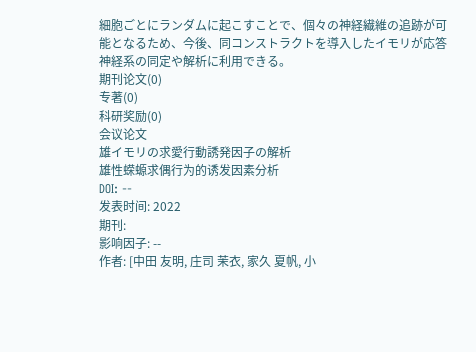細胞ごとにランダムに起こすことで、個々の神経繊維の追跡が可能となるため、今後、同コンストラクトを導入したイモリが応答神経系の同定や解析に利用できる。
期刊论文(0)
专著(0)
科研奖励(0)
会议论文
雄イモリの求愛行動誘発因子の解析
雄性蝾螈求偶行为的诱发因素分析
DOI: --
发表时间: 2022
期刊:
影响因子: --
作者: [中田 友明, 庄司 茉衣, 家久 夏帆, 小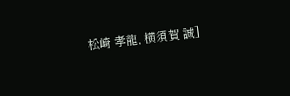松崎 孝龍, 横須賀 誠]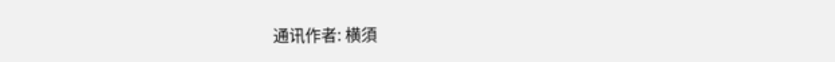通讯作者: 横須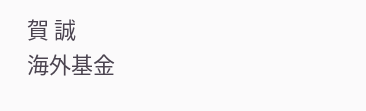賀 誠
海外基金